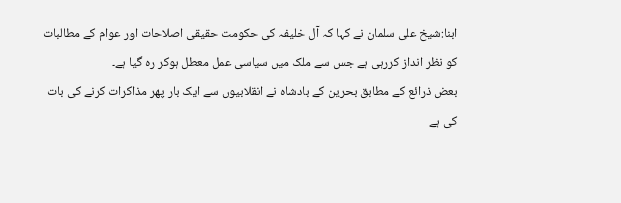ابنا:شیخ علی سلمان نے کہا کہ آل خلیفہ کی حکومت حقیقی اصلاحات اور عوام کے مطالبات کو نظر انداز کررہی ہے جس سے ملک میں سیاسی عمل معطل ہوکر رہ گيا ہے۔
بعض ذرائع کے مطابق بحرین کے بادشاہ نے انقلابیوں سے ایک بار پھر مذاکرات کرنے کی بات کی ہے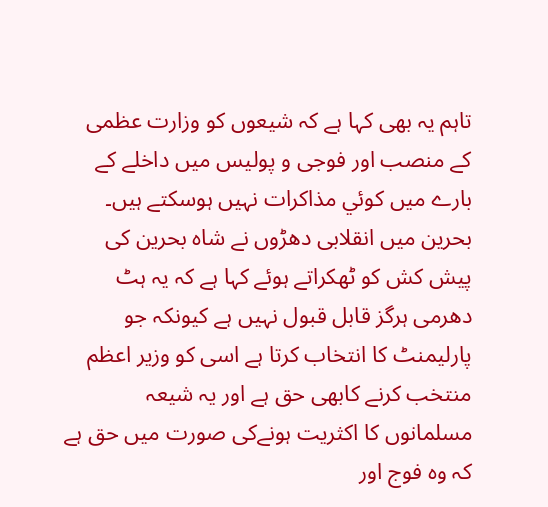تاہم یہ بھی کہا ہے کہ شیعوں کو وزارت عظمی کے منصب اور فوجی و پولیس میں داخلے کے بارے میں کوئي مذاکرات نہیں ہوسکتے ہیں۔
بحرین میں انقلابی دھڑوں نے شاہ بحرین کی پیش کش کو ٹھکراتے ہوئے کہا ہے کہ یہ ہٹ دھرمی ہرگز قابل قبول نہیں ہے کیونکہ جو پارلیمنٹ کا انتخاب کرتا ہے اسی کو وزیر اعظم منتخب کرنے کابھی حق ہے اور یہ شیعہ مسلمانوں کا اکثریت ہونےکی صورت میں حق ہے کہ وہ فوج اور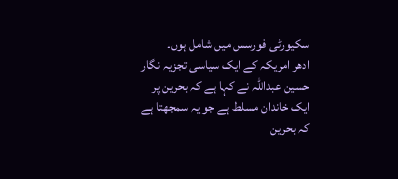سکیورٹی فورسس میں شامل ہوں۔
ادھر امریکہ کے ایک سیاسی تجزیہ نگار حسین عبداللہ نے کہا ہے کہ بحرین پر ایک خاندان مسلط ہے جو یہ سمجھتا ہے کہ بحرین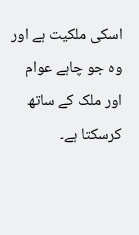اسکی ملکیت ہے اور وہ جو چاہے عوام اور ملک کے ساتھ کرسکتا ہے۔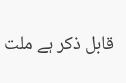قابل ذکر ہے ملت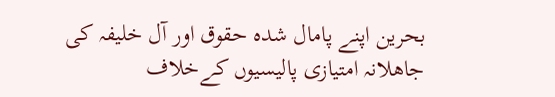بحرین اپنے پامال شدہ حقوق اور آل خلیفہ کی جاھلانہ امتیازی پالیسیوں کےخلاف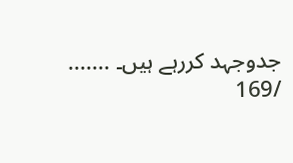جدوجہد کررہے ہیں۔ .......
/169